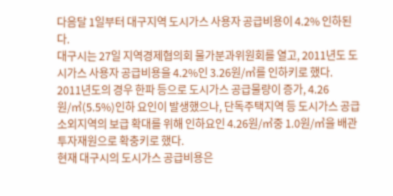다음달 1일부터 대구지역 도시가스 사용자 공급비용이 4.2% 인하된다.
대구시는 27일 지역경제협의회 물가분과위원회를 열고, 2011년도 도시가스 사용자 공급비용을 4.2%인 3.26원/㎥를 인하키로 했다.
2011년도의 경우 한파 등으로 도시가스 공급물량이 증가, 4.26원/㎥(5.5%)인하 요인이 발생했으나, 단독주택지역 등 도시가스 공급소외지역의 보급 확대를 위해 인하요인 4.26원/㎥중 1.0원/㎥을 배관 투자재원으로 확충키로 했다.
현재 대구시의 도시가스 공급비용은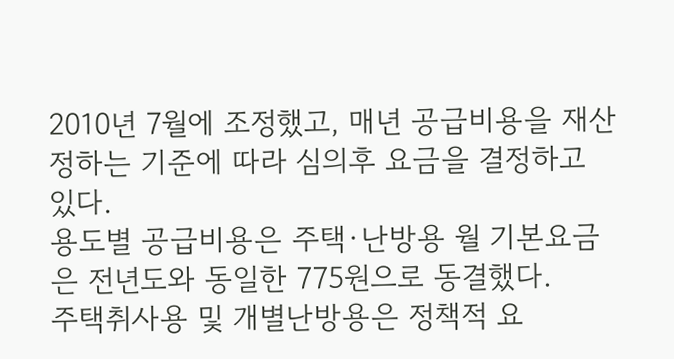2010년 7월에 조정했고, 매년 공급비용을 재산정하는 기준에 따라 심의후 요금을 결정하고 있다.
용도별 공급비용은 주택·난방용 월 기본요금은 전년도와 동일한 775원으로 동결했다.
주택취사용 및 개별난방용은 정책적 요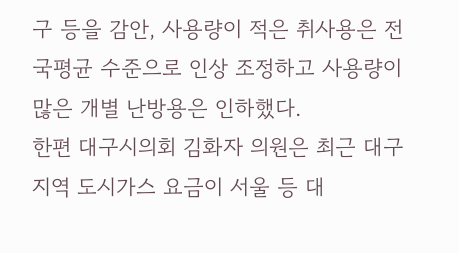구 등을 감안, 사용량이 적은 취사용은 전국평균 수준으로 인상 조정하고 사용량이 많은 개별 난방용은 인하했다.
한편 대구시의회 김화자 의원은 최근 대구지역 도시가스 요금이 서울 등 대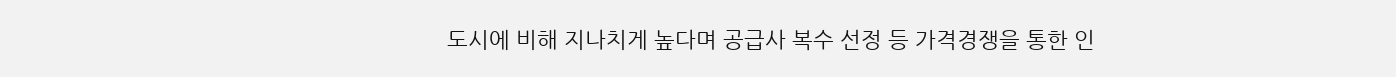도시에 비해 지나치게 높다며 공급사 복수 선정 등 가격경쟁을 통한 인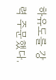하유도를 강력 주문했다.